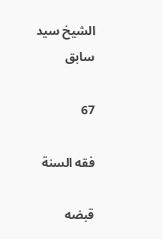الشيخ سيد سابق

67

فقه السنة

قبضه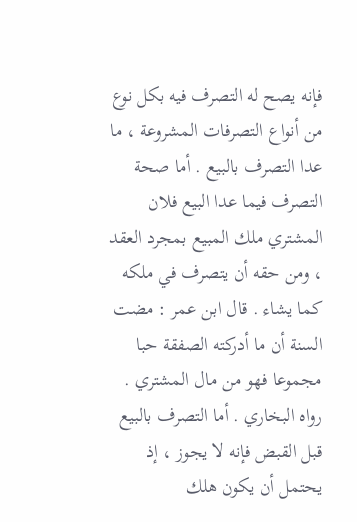فإنه يصح له التصرف فيه بكل نوع من أنواع التصرفات المشروعة ، ما عدا التصرف بالبيع . أما صحة التصرف فيما عدا البيع فلان المشتري ملك المبيع بمجرد العقد ، ومن حقه أن يتصرف في ملكه كما يشاء . قال ابن عمر : مضت السنة أن ما أدركته الصفقة حبا مجموعا فهو من مال المشتري . رواه البخاري . أما التصرف بالبيع قبل القبض فإنه لا يجوز ، إذ يحتمل أن يكون هلك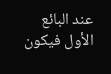عند البائع الأول فيكون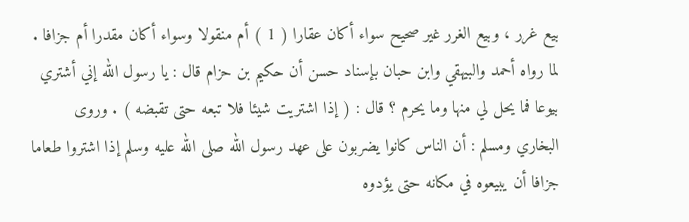بيع غرر ، وبيع الغرر غير صحيح سواء أكان عقارا ( 1 ) أم منقولا وسواء أكان مقدرا أم جزافا . لما رواه أحمد والبيهقي وابن حبان بإسناد حسن أن حكيم بن حزام قال : يا رسول الله إني أشتري بيوعا فما يحل لي منها وما يحرم ؟ قال : ( إذا اشتريت شيئا فلا تبعه حتى تقبضه ) . وروى البخاري ومسلم : أن الناس كانوا يضربون على عهد رسول الله صلى الله عليه وسلم إذا اشتروا طعاما جزافا أن يبيعوه في مكانه حتى يؤدوه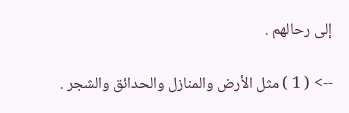إلى رحالهم .

--> ( 1 ) مثل الأرض والمنازل والحدائق والشجر .